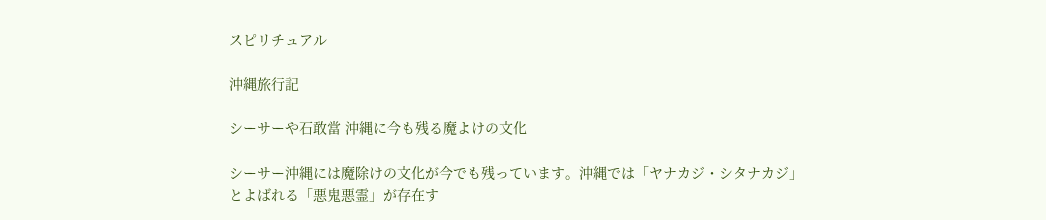スピリチュアル

沖縄旅行記

シーサーや石敢當 沖縄に今も残る魔よけの文化

シーサー沖縄には魔除けの文化が今でも残っています。沖縄では「ヤナカジ・シタナカジ」とよばれる「悪鬼悪霊」が存在す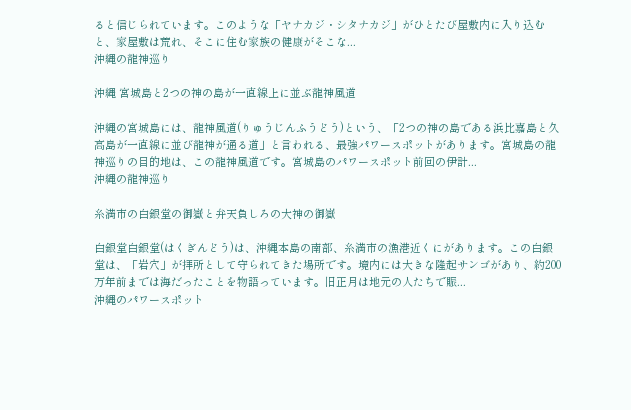ると信じられています。このような「ヤナカジ・シタナカジ」がひとたび屋敷内に入り込むと、家屋敷は荒れ、そこに住む家族の健康がそこな...
沖縄の龍神巡り

沖縄 宮城島と2つの神の島が一直線上に並ぶ龍神風道

沖縄の宮城島には、龍神風道(りゅうじんふうどう)という、「2つの神の島である浜比嘉島と久高島が一直線に並び龍神が通る道」と言われる、最強パワースポットがあります。宮城島の龍神巡りの目的地は、この龍神風道です。宮城島のパワースポット前回の伊計...
沖縄の龍神巡り

糸満市の白銀堂の御嶽と弁天負しろの大神の御嶽

白銀堂白銀堂(はくぎんどう)は、沖縄本島の南部、糸満市の漁港近くにがあります。この白銀堂は、「岩穴」が拝所として守られてきた場所です。境内には大きな隆起サンゴがあり、約200万年前までは海だったことを物語っています。旧正月は地元の人たちで賑...
沖縄のパワースポット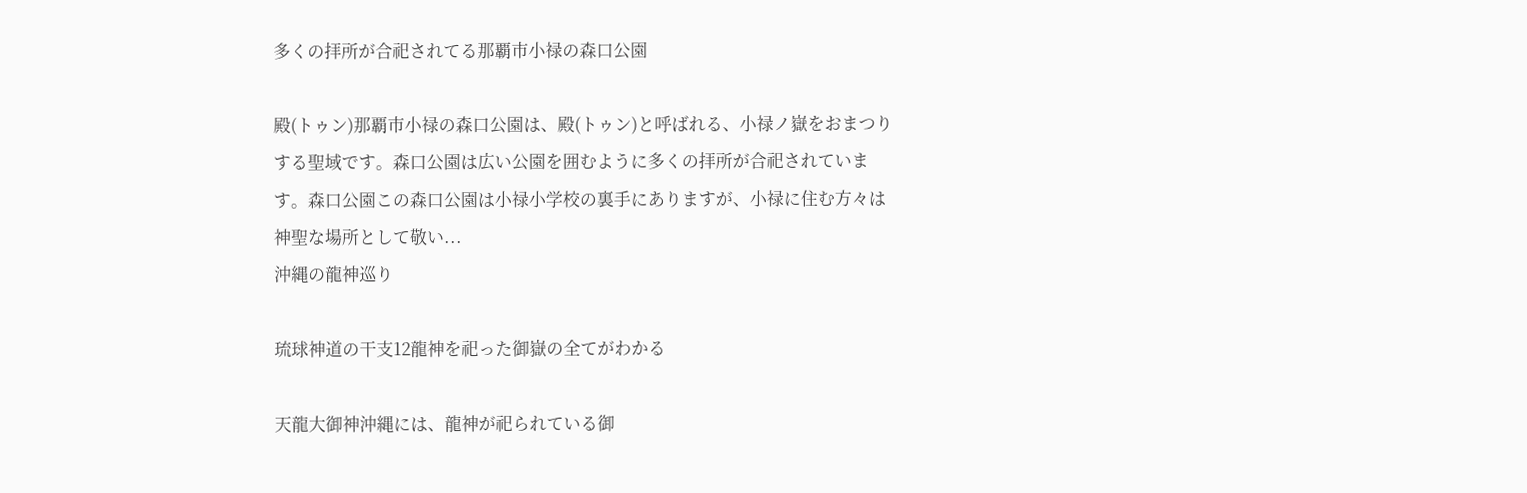多くの拝所が合祀されてる那覇市小禄の森口公園

殿(トゥン)那覇市小禄の森口公園は、殿(トゥン)と呼ばれる、小禄ノ嶽をおまつりする聖域です。森口公園は広い公園を囲むように多くの拝所が合祀されています。森口公園この森口公園は小禄小学校の裏手にありますが、小禄に住む方々は神聖な場所として敬い...
沖縄の龍神巡り

琉球神道の干支12龍神を祀った御嶽の全てがわかる

天龍大御神沖縄には、龍神が祀られている御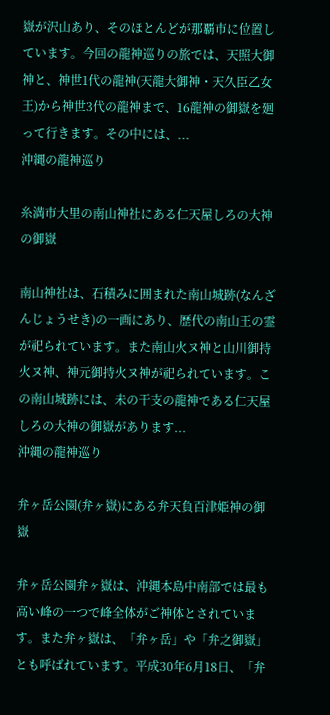嶽が沢山あり、そのほとんどが那覇市に位置しています。今回の龍神巡りの旅では、天照大御神と、神世1代の龍神(天龍大御神・天久臣乙女王)から神世3代の龍神まで、16龍神の御嶽を廻って行きます。その中には、...
沖縄の龍神巡り

糸満市大里の南山神社にある仁天屋しろの大神の御嶽

南山神社は、石積みに囲まれた南山城跡(なんざんじょうせき)の一画にあり、歴代の南山王の霊が祀られています。また南山火ヌ神と山川御持火ヌ神、神元御持火ヌ神が祀られています。この南山城跡には、未の干支の龍神である仁天屋しろの大神の御嶽があります...
沖縄の龍神巡り

弁ヶ岳公園(弁ヶ嶽)にある弁天負百津姫神の御嶽

弁ヶ岳公園弁ヶ嶽は、沖縄本島中南部では最も高い峰の一つで峰全体がご神体とされています。また弁ヶ嶽は、「弁ヶ岳」や「弁之御嶽」とも呼ばれています。平成30年6月18日、「弁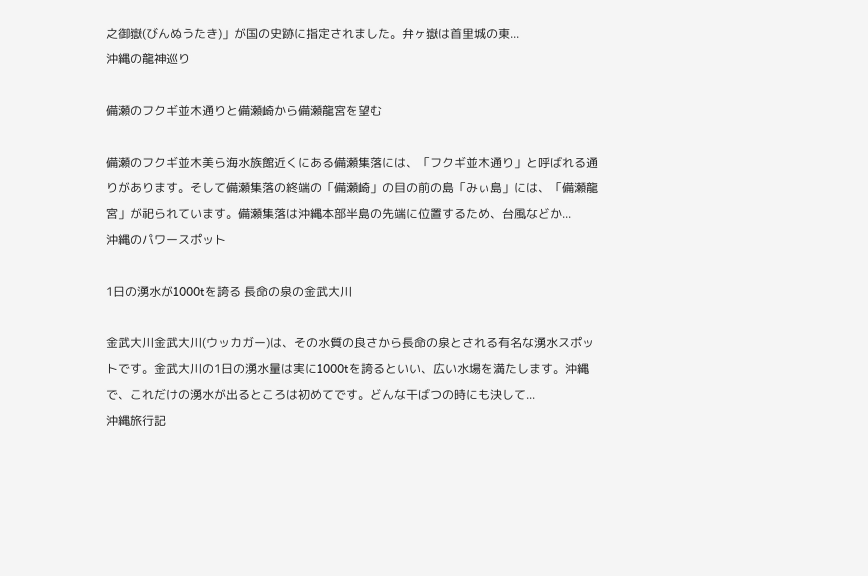之御嶽(びんぬうたき)」が国の史跡に指定されました。弁ヶ嶽は首里城の東...
沖縄の龍神巡り

備瀬のフクギ並木通りと備瀬崎から備瀬龍宮を望む

備瀬のフクギ並木美ら海水族館近くにある備瀬集落には、「フクギ並木通り」と呼ばれる通りがあります。そして備瀬集落の終端の「備瀬崎」の目の前の島「みぃ島」には、「備瀬龍宮」が祀られています。備瀬集落は沖縄本部半島の先端に位置するため、台風などか...
沖縄のパワースポット

1日の湧水が1000tを誇る 長命の泉の金武大川

金武大川金武大川(ウッカガー)は、その水質の良さから長命の泉とされる有名な湧水スポットです。金武大川の1日の湧水量は実に1000tを誇るといい、広い水場を満たします。沖縄で、これだけの湧水が出るところは初めてです。どんな干ばつの時にも決して...
沖縄旅行記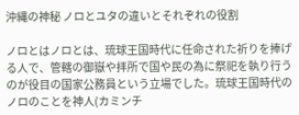沖縄の神秘 ノロとユタの違いとそれぞれの役割

ノロとはノロとは、琉球王国時代に任命された祈りを捧げる人で、管轄の御嶽や拝所で国や民の為に祭祀を執り行うのが役目の国家公務員という立場でした。琉球王国時代のノロのことを神人(カミンチ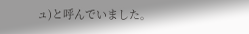ュ)と呼んでいました。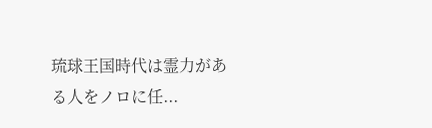琉球王国時代は霊力がある人をノロに任...